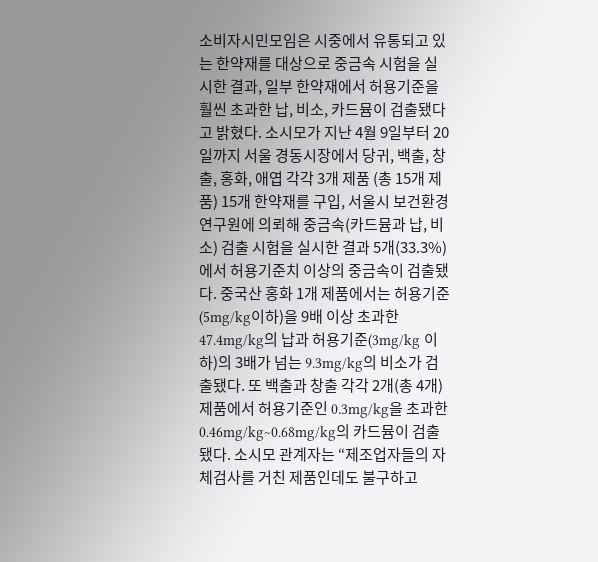소비자시민모임은 시중에서 유통되고 있는 한약재를 대상으로 중금속 시험을 실시한 결과, 일부 한약재에서 허용기준을 훨씬 초과한 납, 비소, 카드뮴이 검출됐다고 밝혔다. 소시모가 지난 4월 9일부터 20일까지 서울 경동시장에서 당귀, 백출, 창출, 홍화, 애엽 각각 3개 제품 (총 15개 제품) 15개 한약재를 구입, 서울시 보건환경연구원에 의뢰해 중금속(카드뮴과 납, 비소) 검출 시험을 실시한 결과 5개(33.3%)에서 허용기준치 이상의 중금속이 검출됐다. 중국산 홍화 1개 제품에서는 허용기준(5mg/kg이하)을 9배 이상 초과한 47.4mg/kg의 납과 허용기준(3mg/kg 이하)의 3배가 넘는 9.3mg/kg의 비소가 검출됐다. 또 백출과 창출 각각 2개(총 4개) 제품에서 허용기준인 0.3mg/kg을 초과한 0.46mg/kg~0.68mg/kg의 카드뮴이 검출됐다. 소시모 관계자는 “제조업자들의 자체검사를 거친 제품인데도 불구하고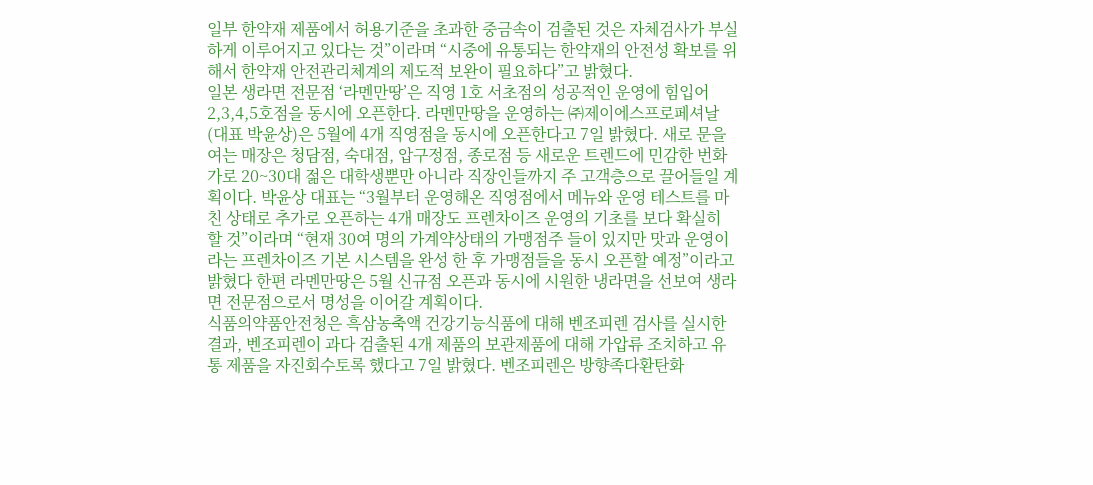일부 한약재 제품에서 허용기준을 초과한 중금속이 검출된 것은 자체검사가 부실하게 이루어지고 있다는 것”이라며 “시중에 유통되는 한약재의 안전성 확보를 위해서 한약재 안전관리체계의 제도적 보완이 필요하다”고 밝혔다.
일본 생라면 전문점 ‘라멘만땅’은 직영 1호 서초점의 성공적인 운영에 힘입어 2,3,4,5호점을 동시에 오픈한다. 라멘만땅을 운영하는 ㈜제이에스프로페셔날(대표 박윤상)은 5월에 4개 직영점을 동시에 오픈한다고 7일 밝혔다. 새로 문을 여는 매장은 청담점, 숙대점, 압구정점, 종로점 등 새로운 트렌드에 민감한 번화가로 20~30대 젊은 대학생뿐만 아니라 직장인들까지 주 고객층으로 끌어들일 계획이다. 박윤상 대표는 “3월부터 운영해온 직영점에서 메뉴와 운영 테스트를 마친 상태로 추가로 오픈하는 4개 매장도 프렌차이즈 운영의 기초를 보다 확실히 할 것”이라며 “현재 30여 명의 가계약상태의 가맹점주 들이 있지만 맛과 운영이라는 프렌차이즈 기본 시스템을 완성 한 후 가맹점들을 동시 오픈할 예정”이라고 밝혔다 한편 라멘만땅은 5월 신규점 오픈과 동시에 시원한 냉라면을 선보여 생라면 전문점으로서 명성을 이어갈 계획이다.
식품의약품안전청은 흑삼농축액 건강기능식품에 대해 벤조피렌 검사를 실시한 결과, 벤조피렌이 과다 검출된 4개 제품의 보관제품에 대해 가압류 조치하고 유통 제품을 자진회수토록 했다고 7일 밝혔다. 벤조피렌은 방향족다환탄화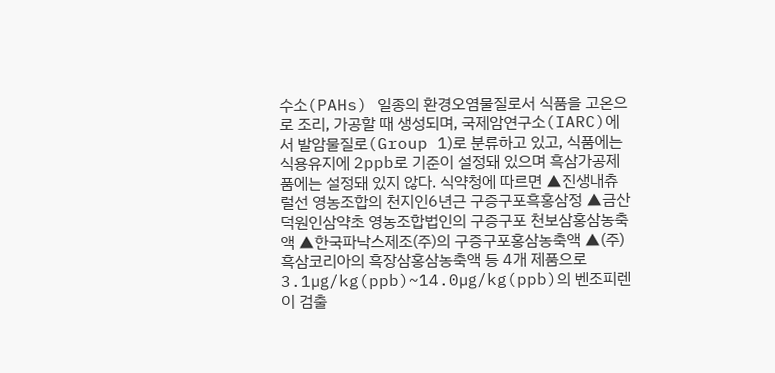수소(PAHs) 일종의 환경오염물질로서 식품을 고온으로 조리, 가공할 때 생성되며, 국제암연구소(IARC)에서 발암물질로(Group 1)로 분류하고 있고, 식품에는 식용유지에 2ppb로 기준이 설정돼 있으며 흑삼가공제품에는 설정돼 있지 않다. 식약청에 따르면 ▲진생내츄럴선 영농조합의 천지인6년근 구증구포흑홍삼정 ▲금산덕원인삼약초 영농조합법인의 구증구포 천보삼홍삼농축액 ▲한국파낙스제조(주)의 구증구포홍삼농축액 ▲(주)흑삼코리아의 흑장삼홍삼농축액 등 4개 제품으로 3.1㎍/kg(ppb)~14.0㎍/kg(ppb)의 벤조피렌이 검출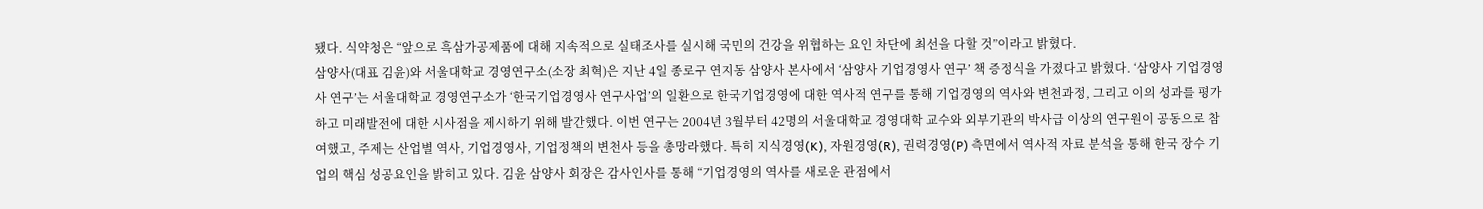됐다. 식약청은 “앞으로 흑삼가공제품에 대해 지속적으로 실태조사를 실시해 국민의 건강을 위협하는 요인 차단에 최선을 다할 것”이라고 밝혔다.
삼양사(대표 김윤)와 서울대학교 경영연구소(소장 최혁)은 지난 4일 종로구 연지동 삼양사 본사에서 ‘삼양사 기업경영사 연구’ 책 증정식을 가졌다고 밝혔다. ‘삼양사 기업경영사 연구’는 서울대학교 경영연구소가 ‘한국기업경영사 연구사업’의 일환으로 한국기업경영에 대한 역사적 연구를 통해 기업경영의 역사와 변천과정, 그리고 이의 성과를 평가하고 미래발전에 대한 시사점을 제시하기 위해 발간했다. 이번 연구는 2004년 3월부터 42명의 서울대학교 경영대학 교수와 외부기관의 박사급 이상의 연구원이 공동으로 참여했고, 주제는 산업별 역사, 기업경영사, 기업정책의 변천사 등을 총망라했다. 특히 지식경영(K), 자원경영(R), 권력경영(P) 측면에서 역사적 자료 분석을 통해 한국 장수 기업의 핵심 성공요인을 밝히고 있다. 김윤 삼양사 회장은 감사인사를 통해 “기업경영의 역사를 새로운 관점에서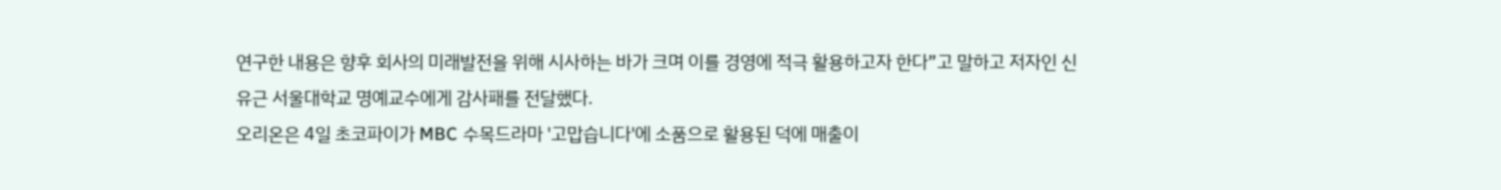연구한 내용은 향후 회사의 미래발전을 위해 시사하는 바가 크며 이를 경영에 적극 활용하고자 한다”고 말하고 저자인 신유근 서울대학교 명예교수에게 감사패를 전달했다.
오리온은 4일 초코파이가 MBC 수목드라마 '고맙습니다'에 소품으로 활용된 덕에 매출이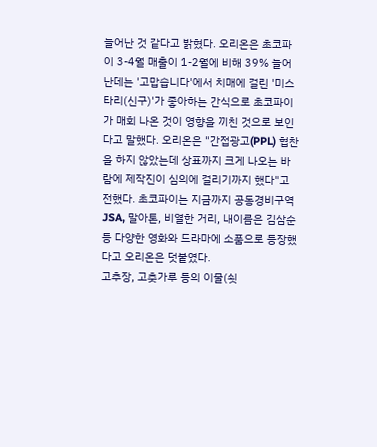늘어난 것 같다고 밝혔다. 오리온은 초코파이 3-4월 매출이 1-2월에 비해 39% 늘어난데는 '고맙습니다'에서 치매에 걸린 '미스타리(신구)'가 좋아하는 간식으로 초코파이가 매회 나온 것이 영향을 끼친 것으로 보인다고 말했다. 오리온은 "간접광고(PPL) 협찬을 하지 않았는데 상표까지 크게 나오는 바람에 제작진이 심의에 걸리기까지 했다"고 전했다. 초코파이는 지금까지 공동경비구역 JSA, 말아톤, 비열한 거리, 내이름은 김삼순 등 다양한 영화와 드라마에 소품으로 등장했다고 오리온은 덧붙였다.
고추장, 고춧가루 등의 이물(쇳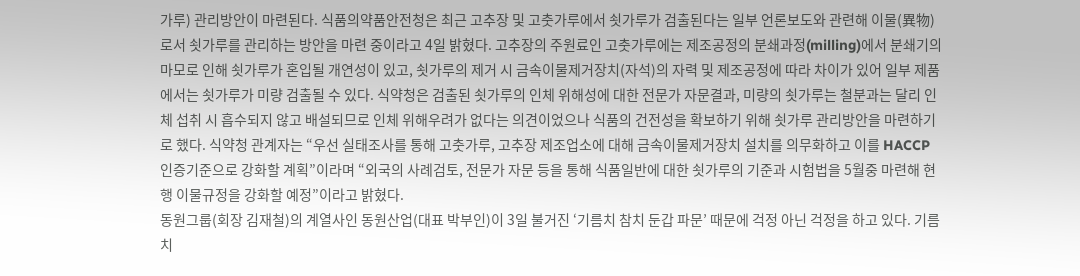가루) 관리방안이 마련된다. 식품의약품안전청은 최근 고추장 및 고춧가루에서 쇳가루가 검출된다는 일부 언론보도와 관련해 이물(異物)로서 쇳가루를 관리하는 방안을 마련 중이라고 4일 밝혔다. 고추장의 주원료인 고춧가루에는 제조공정의 분쇄과정(milling)에서 분쇄기의 마모로 인해 쇳가루가 혼입될 개연성이 있고, 쇳가루의 제거 시 금속이물제거장치(자석)의 자력 및 제조공정에 따라 차이가 있어 일부 제품에서는 쇳가루가 미량 검출될 수 있다. 식약청은 검출된 쇳가루의 인체 위해성에 대한 전문가 자문결과, 미량의 쇳가루는 철분과는 달리 인체 섭취 시 흡수되지 않고 배설되므로 인체 위해우려가 없다는 의견이었으나 식품의 건전성을 확보하기 위해 쇳가루 관리방안을 마련하기로 했다. 식약청 관계자는 “우선 실태조사를 통해 고춧가루, 고추장 제조업소에 대해 금속이물제거장치 설치를 의무화하고 이를 HACCP 인증기준으로 강화할 계획”이라며 “외국의 사례검토, 전문가 자문 등을 통해 식품일반에 대한 쇳가루의 기준과 시험법을 5월중 마련해 현행 이물규정을 강화할 예정”이라고 밝혔다.
동원그룹(회장 김재철)의 계열사인 동원산업(대표 박부인)이 3일 불거진 ‘기름치 참치 둔갑 파문’ 때문에 걱정 아닌 걱정을 하고 있다. 기름치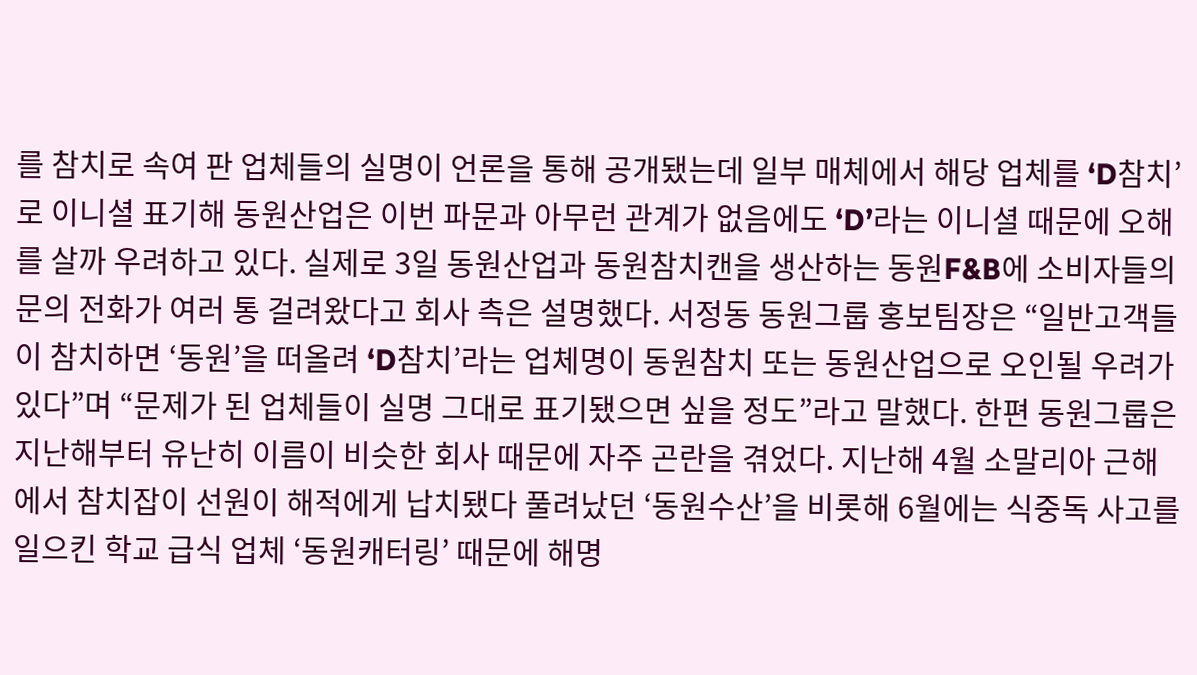를 참치로 속여 판 업체들의 실명이 언론을 통해 공개됐는데 일부 매체에서 해당 업체를 ‘D참치’로 이니셜 표기해 동원산업은 이번 파문과 아무런 관계가 없음에도 ‘D’라는 이니셜 때문에 오해를 살까 우려하고 있다. 실제로 3일 동원산업과 동원참치캔을 생산하는 동원F&B에 소비자들의 문의 전화가 여러 통 걸려왔다고 회사 측은 설명했다. 서정동 동원그룹 홍보팀장은 “일반고객들이 참치하면 ‘동원’을 떠올려 ‘D참치’라는 업체명이 동원참치 또는 동원산업으로 오인될 우려가 있다”며 “문제가 된 업체들이 실명 그대로 표기됐으면 싶을 정도”라고 말했다. 한편 동원그룹은 지난해부터 유난히 이름이 비슷한 회사 때문에 자주 곤란을 겪었다. 지난해 4월 소말리아 근해에서 참치잡이 선원이 해적에게 납치됐다 풀려났던 ‘동원수산’을 비롯해 6월에는 식중독 사고를 일으킨 학교 급식 업체 ‘동원캐터링’ 때문에 해명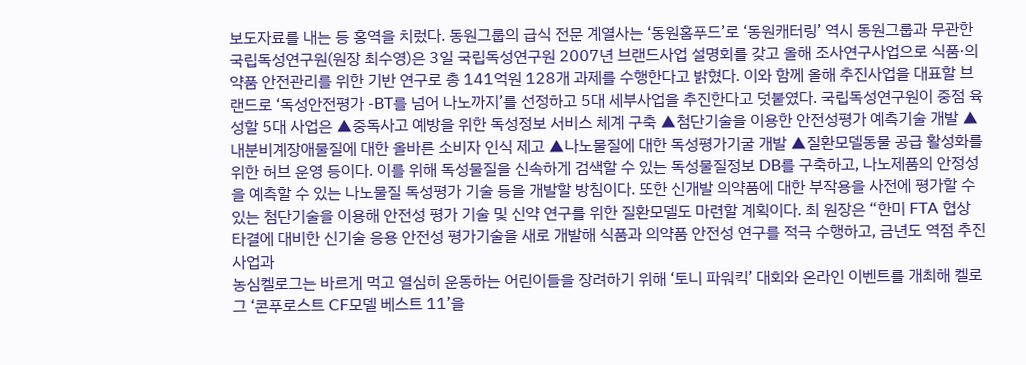보도자료를 내는 등 홍역을 치렀다. 동원그룹의 급식 전문 계열사는 ‘동원홈푸드’로 ‘동원캐터링’ 역시 동원그룹과 무관한
국립독성연구원(원장 최수영)은 3일 국립독성연구원 2007년 브랜드사업 설명회를 갖고 올해 조사연구사업으로 식품·의약품 안전관리를 위한 기반 연구로 총 141억원 128개 과제를 수행한다고 밝혔다. 이와 함께 올해 추진사업을 대표할 브랜드로 ‘독성안전평가 -BT를 넘어 나노까지’를 선정하고 5대 세부사업을 추진한다고 덧붙였다. 국립독성연구원이 중점 육성할 5대 사업은 ▲중독사고 예방을 위한 독성정보 서비스 체계 구축 ▲첨단기술을 이용한 안전성평가 예측기술 개발 ▲내분비계장애물질에 대한 올바른 소비자 인식 제고 ▲나노물질에 대한 독성평가기굴 개발 ▲질환모델동물 공급 활성화를 위한 허브 운영 등이다. 이를 위해 독성물질을 신속하게 검색할 수 있는 독성물질정보 DB를 구축하고, 나노제품의 안정성을 예측할 수 있는 나노물질 독성평가 기술 등을 개발할 방침이다. 또한 신개발 의약품에 대한 부작용을 사전에 평가할 수 있는 첨단기술을 이용해 안전성 평가 기술 및 신약 연구를 위한 질환모델도 마련할 계획이다. 최 원장은 “한미 FTA 협상 타결에 대비한 신기술 응용 안전성 평가기술을 새로 개발해 식품과 의약품 안전성 연구를 적극 수행하고, 금년도 역점 추진사업과
농심켈로그는 바르게 먹고 열심히 운동하는 어린이들을 장려하기 위해 ‘토니 파워킥’ 대회와 온라인 이벤트를 개최해 켈로그 ‘콘푸로스트 CF모델 베스트 11’을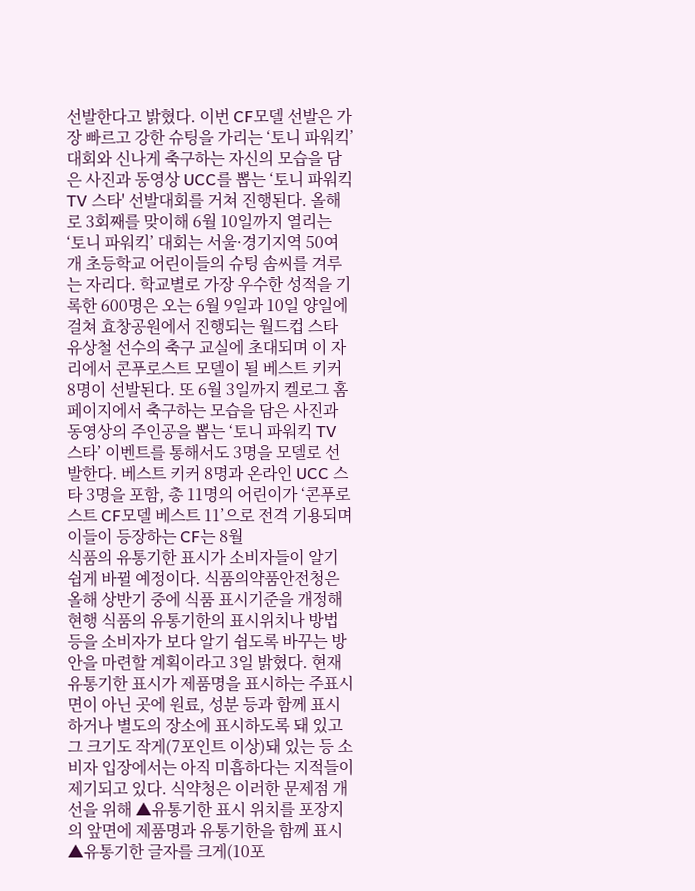선발한다고 밝혔다. 이번 CF모델 선발은 가장 빠르고 강한 슈팅을 가리는 ‘토니 파워킥’ 대회와 신나게 축구하는 자신의 모습을 담은 사진과 동영상 UCC를 뽑는 ‘토니 파워킥 TV 스타' 선발대회를 거쳐 진행된다. 올해로 3회째를 맞이해 6월 10일까지 열리는 ‘토니 파워킥’ 대회는 서울·경기지역 50여 개 초등학교 어린이들의 슈팅 솜씨를 겨루는 자리다. 학교별로 가장 우수한 성적을 기록한 600명은 오는 6월 9일과 10일 양일에 걸쳐 효창공원에서 진행되는 월드컵 스타 유상철 선수의 축구 교실에 초대되며 이 자리에서 콘푸로스트 모델이 될 베스트 키커 8명이 선발된다. 또 6월 3일까지 켈로그 홈페이지에서 축구하는 모습을 담은 사진과 동영상의 주인공을 뽑는 ‘토니 파워킥 TV 스타’ 이벤트를 통해서도 3명을 모델로 선발한다. 베스트 키커 8명과 온라인 UCC 스타 3명을 포함, 총 11명의 어린이가 ‘콘푸로스트 CF모델 베스트 11’으로 전격 기용되며 이들이 등장하는 CF는 8월
식품의 유통기한 표시가 소비자들이 알기 쉽게 바뀔 예정이다. 식품의약품안전청은 올해 상반기 중에 식품 표시기준을 개정해 현행 식품의 유통기한의 표시위치나 방법 등을 소비자가 보다 알기 쉽도록 바꾸는 방안을 마련할 계획이라고 3일 밝혔다. 현재 유통기한 표시가 제품명을 표시하는 주표시면이 아닌 곳에 원료, 성분 등과 함께 표시하거나 별도의 장소에 표시하도록 돼 있고 그 크기도 작게(7포인트 이상)돼 있는 등 소비자 입장에서는 아직 미흡하다는 지적들이 제기되고 있다. 식약청은 이러한 문제점 개선을 위해 ▲유통기한 표시 위치를 포장지의 앞면에 제품명과 유통기한을 함께 표시 ▲유통기한 글자를 크게(10포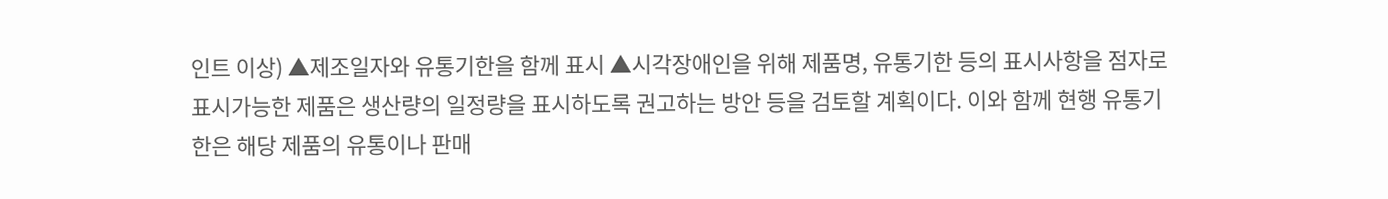인트 이상) ▲제조일자와 유통기한을 함께 표시 ▲시각장애인을 위해 제품명, 유통기한 등의 표시사항을 점자로 표시가능한 제품은 생산량의 일정량을 표시하도록 권고하는 방안 등을 검토할 계획이다. 이와 함께 현행 유통기한은 해당 제품의 유통이나 판매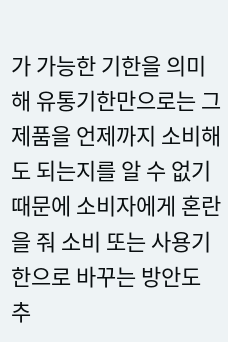가 가능한 기한을 의미해 유통기한만으로는 그 제품을 언제까지 소비해도 되는지를 알 수 없기 때문에 소비자에게 혼란을 줘 소비 또는 사용기한으로 바꾸는 방안도 추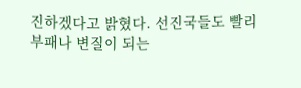진하겠다고 밝혔다. 선진국들도 빨리 부패나 변질이 되는